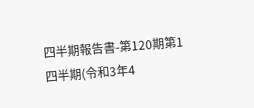四半期報告書-第120期第1四半期(令和3年4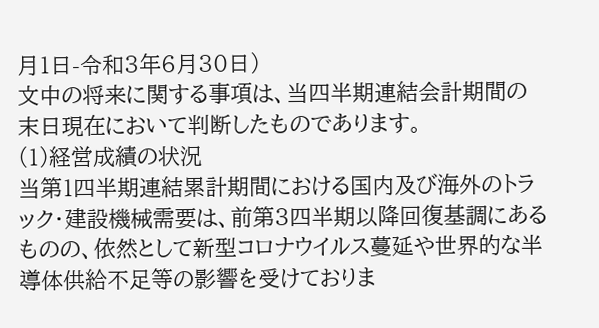月1日-令和3年6月30日)
文中の将来に関する事項は、当四半期連結会計期間の末日現在において判断したものであります。
(1)経営成績の状況
当第1四半期連結累計期間における国内及び海外のトラック・建設機械需要は、前第3四半期以降回復基調にあるものの、依然として新型コロナウイルス蔓延や世界的な半導体供給不足等の影響を受けておりま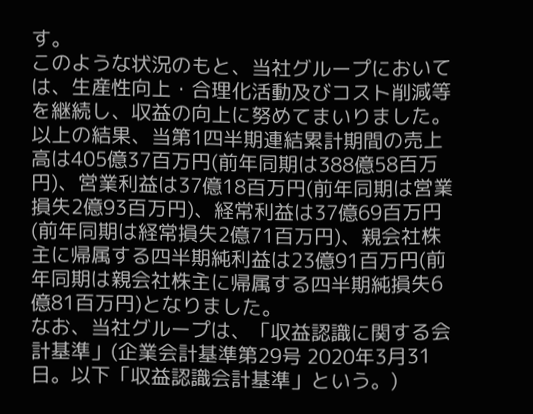す。
このような状況のもと、当社グループにおいては、生産性向上・合理化活動及びコスト削減等を継続し、収益の向上に努めてまいりました。
以上の結果、当第1四半期連結累計期間の売上高は405億37百万円(前年同期は388億58百万円)、営業利益は37億18百万円(前年同期は営業損失2億93百万円)、経常利益は37億69百万円(前年同期は経常損失2億71百万円)、親会社株主に帰属する四半期純利益は23億91百万円(前年同期は親会社株主に帰属する四半期純損失6億81百万円)となりました。
なお、当社グループは、「収益認識に関する会計基準」(企業会計基準第29号 2020年3月31日。以下「収益認識会計基準」という。)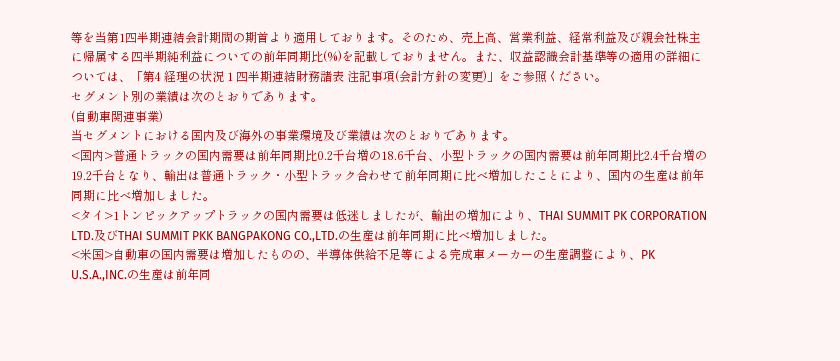等を当第1四半期連結会計期間の期首より適用しております。そのため、売上高、営業利益、経常利益及び親会社株主に帰属する四半期純利益についての前年同期比(%)を記載しておりません。また、収益認識会計基準等の適用の詳細については、「第4 経理の状況 1 四半期連結財務諸表 注記事項(会計方針の変更)」をご参照ください。
セグメント別の業績は次のとおりであります。
(自動車関連事業)
当セグメントにおける国内及び海外の事業環境及び業績は次のとおりであります。
<国内>普通トラックの国内需要は前年同期比0.2千台増の18.6千台、小型トラックの国内需要は前年同期比2.4千台増の19.2千台となり、輸出は普通トラック・小型トラック合わせて前年同期に比べ増加したことにより、国内の生産は前年同期に比べ増加しました。
<タイ>1トンピックアップトラックの国内需要は低迷しましたが、輸出の増加により、THAI SUMMIT PK CORPORATION LTD.及びTHAI SUMMIT PKK BANGPAKONG CO.,LTD.の生産は前年同期に比べ増加しました。
<米国>自動車の国内需要は増加したものの、半導体供給不足等による完成車メーカーの生産調整により、PK U.S.A.,INC.の生産は前年同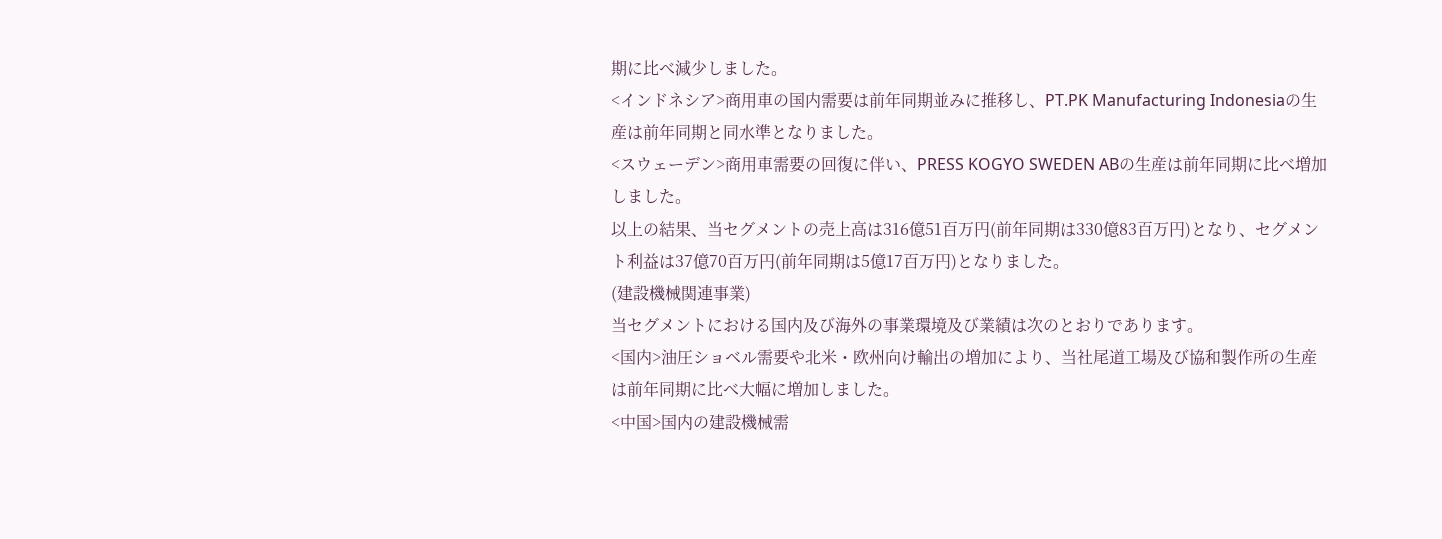期に比べ減少しました。
<インドネシア>商用車の国内需要は前年同期並みに推移し、PT.PK Manufacturing Indonesiaの生産は前年同期と同水準となりました。
<スウェーデン>商用車需要の回復に伴い、PRESS KOGYO SWEDEN ABの生産は前年同期に比べ増加しました。
以上の結果、当セグメントの売上高は316億51百万円(前年同期は330億83百万円)となり、セグメント利益は37億70百万円(前年同期は5億17百万円)となりました。
(建設機械関連事業)
当セグメントにおける国内及び海外の事業環境及び業績は次のとおりであります。
<国内>油圧ショベル需要や北米・欧州向け輸出の増加により、当社尾道工場及び協和製作所の生産は前年同期に比べ大幅に増加しました。
<中国>国内の建設機械需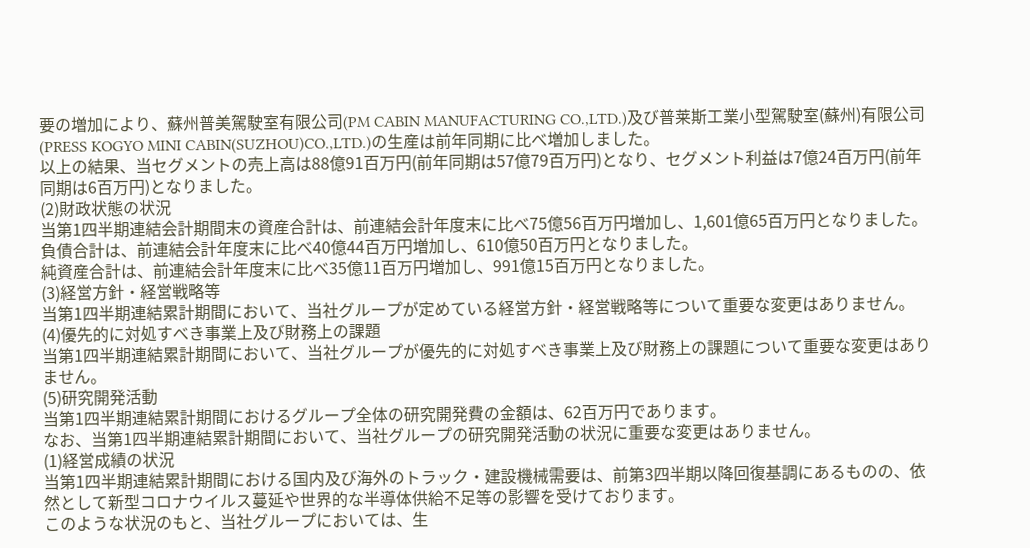要の増加により、蘇州普美駕駛室有限公司(PM CABIN MANUFACTURING CO.,LTD.)及び普莱斯工業小型駕駛室(蘇州)有限公司(PRESS KOGYO MINI CABIN(SUZHOU)CO.,LTD.)の生産は前年同期に比べ増加しました。
以上の結果、当セグメントの売上高は88億91百万円(前年同期は57億79百万円)となり、セグメント利益は7億24百万円(前年同期は6百万円)となりました。
(2)財政状態の状況
当第1四半期連結会計期間末の資産合計は、前連結会計年度末に比べ75億56百万円増加し、1,601億65百万円となりました。
負債合計は、前連結会計年度末に比べ40億44百万円増加し、610億50百万円となりました。
純資産合計は、前連結会計年度末に比べ35億11百万円増加し、991億15百万円となりました。
(3)経営方針・経営戦略等
当第1四半期連結累計期間において、当社グループが定めている経営方針・経営戦略等について重要な変更はありません。
(4)優先的に対処すべき事業上及び財務上の課題
当第1四半期連結累計期間において、当社グループが優先的に対処すべき事業上及び財務上の課題について重要な変更はありません。
(5)研究開発活動
当第1四半期連結累計期間におけるグループ全体の研究開発費の金額は、62百万円であります。
なお、当第1四半期連結累計期間において、当社グループの研究開発活動の状況に重要な変更はありません。
(1)経営成績の状況
当第1四半期連結累計期間における国内及び海外のトラック・建設機械需要は、前第3四半期以降回復基調にあるものの、依然として新型コロナウイルス蔓延や世界的な半導体供給不足等の影響を受けております。
このような状況のもと、当社グループにおいては、生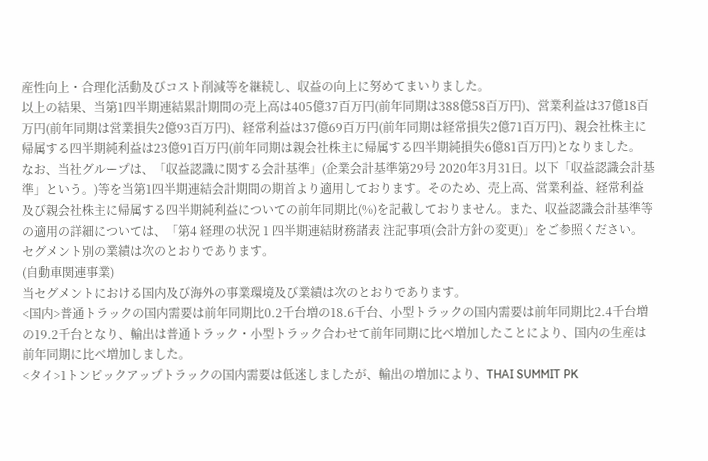産性向上・合理化活動及びコスト削減等を継続し、収益の向上に努めてまいりました。
以上の結果、当第1四半期連結累計期間の売上高は405億37百万円(前年同期は388億58百万円)、営業利益は37億18百万円(前年同期は営業損失2億93百万円)、経常利益は37億69百万円(前年同期は経常損失2億71百万円)、親会社株主に帰属する四半期純利益は23億91百万円(前年同期は親会社株主に帰属する四半期純損失6億81百万円)となりました。
なお、当社グループは、「収益認識に関する会計基準」(企業会計基準第29号 2020年3月31日。以下「収益認識会計基準」という。)等を当第1四半期連結会計期間の期首より適用しております。そのため、売上高、営業利益、経常利益及び親会社株主に帰属する四半期純利益についての前年同期比(%)を記載しておりません。また、収益認識会計基準等の適用の詳細については、「第4 経理の状況 1 四半期連結財務諸表 注記事項(会計方針の変更)」をご参照ください。
セグメント別の業績は次のとおりであります。
(自動車関連事業)
当セグメントにおける国内及び海外の事業環境及び業績は次のとおりであります。
<国内>普通トラックの国内需要は前年同期比0.2千台増の18.6千台、小型トラックの国内需要は前年同期比2.4千台増の19.2千台となり、輸出は普通トラック・小型トラック合わせて前年同期に比べ増加したことにより、国内の生産は前年同期に比べ増加しました。
<タイ>1トンピックアップトラックの国内需要は低迷しましたが、輸出の増加により、THAI SUMMIT PK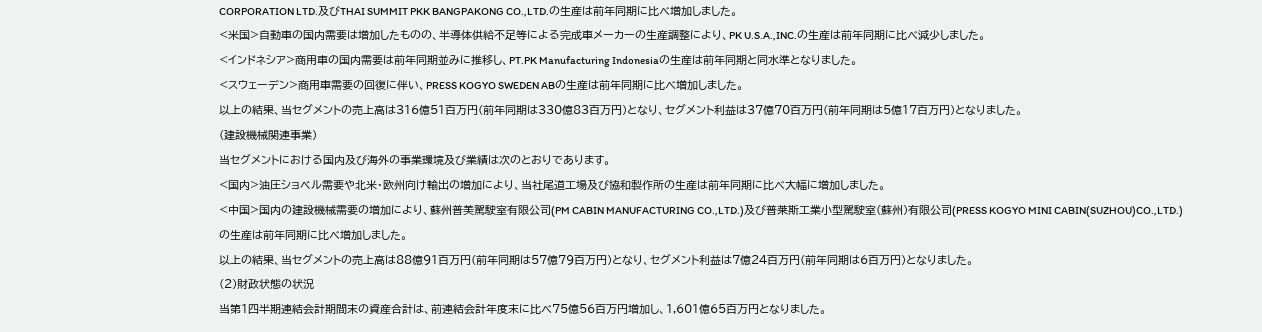CORPORATION LTD.及びTHAI SUMMIT PKK BANGPAKONG CO.,LTD.の生産は前年同期に比べ増加しました。
<米国>自動車の国内需要は増加したものの、半導体供給不足等による完成車メーカーの生産調整により、PK U.S.A.,INC.の生産は前年同期に比べ減少しました。
<インドネシア>商用車の国内需要は前年同期並みに推移し、PT.PK Manufacturing Indonesiaの生産は前年同期と同水準となりました。
<スウェーデン>商用車需要の回復に伴い、PRESS KOGYO SWEDEN ABの生産は前年同期に比べ増加しました。
以上の結果、当セグメントの売上高は316億51百万円(前年同期は330億83百万円)となり、セグメント利益は37億70百万円(前年同期は5億17百万円)となりました。
(建設機械関連事業)
当セグメントにおける国内及び海外の事業環境及び業績は次のとおりであります。
<国内>油圧ショベル需要や北米・欧州向け輸出の増加により、当社尾道工場及び協和製作所の生産は前年同期に比べ大幅に増加しました。
<中国>国内の建設機械需要の増加により、蘇州普美駕駛室有限公司(PM CABIN MANUFACTURING CO.,LTD.)及び普莱斯工業小型駕駛室(蘇州)有限公司(PRESS KOGYO MINI CABIN(SUZHOU)CO.,LTD.)の生産は前年同期に比べ増加しました。
以上の結果、当セグメントの売上高は88億91百万円(前年同期は57億79百万円)となり、セグメント利益は7億24百万円(前年同期は6百万円)となりました。
(2)財政状態の状況
当第1四半期連結会計期間末の資産合計は、前連結会計年度末に比べ75億56百万円増加し、1,601億65百万円となりました。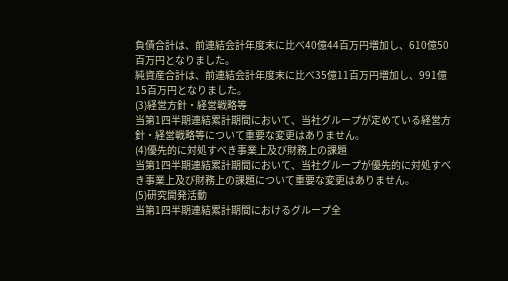負債合計は、前連結会計年度末に比べ40億44百万円増加し、610億50百万円となりました。
純資産合計は、前連結会計年度末に比べ35億11百万円増加し、991億15百万円となりました。
(3)経営方針・経営戦略等
当第1四半期連結累計期間において、当社グループが定めている経営方針・経営戦略等について重要な変更はありません。
(4)優先的に対処すべき事業上及び財務上の課題
当第1四半期連結累計期間において、当社グループが優先的に対処すべき事業上及び財務上の課題について重要な変更はありません。
(5)研究開発活動
当第1四半期連結累計期間におけるグループ全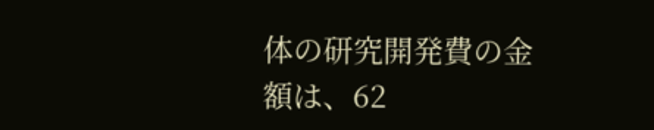体の研究開発費の金額は、62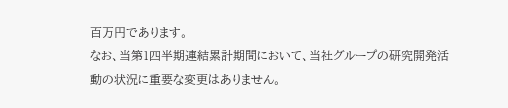百万円であります。
なお、当第1四半期連結累計期間において、当社グループの研究開発活動の状況に重要な変更はありません。